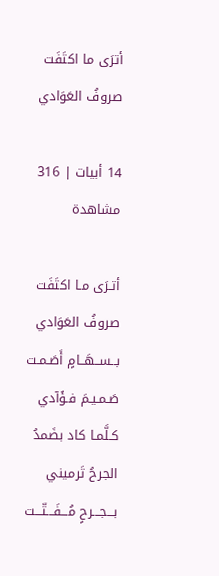أترَى ما اكتَفَت صروفُ العَوَادي

14 أبيات | 316 مشاهدة

أتـرَى مـا اكتَفَت صروفُ العَوَادي
بــســهَــامٍ أَصَـمـت صَـمـيـمَ فـؤَآدي
كـلَّمـا كاد بضَمدُ الجرحُ تَرميني
بـــجـــرحٍ مُـــفَـــتّـــت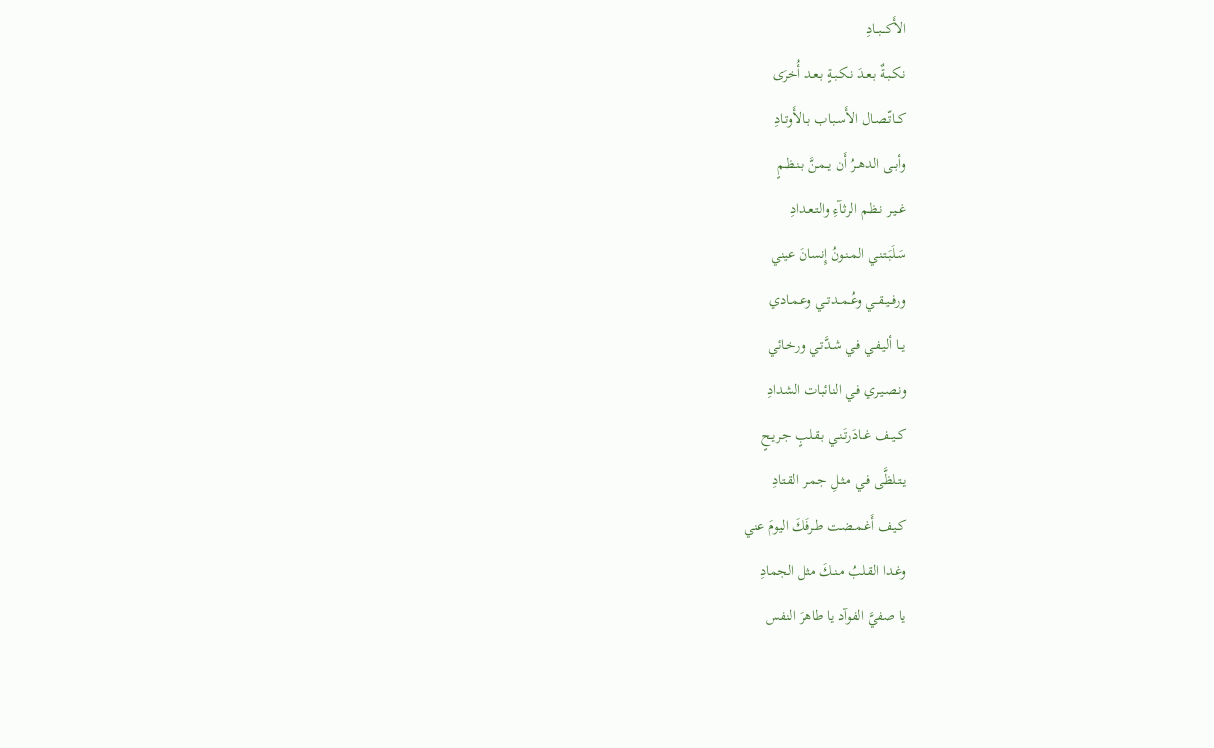الأَكـــبــادِ
نـكـبـةٌ بـعـدَ نـكـبـةٍ بـعـد أُخرَى
كــاتّـصـال الأَسـبـاب بـالأَوتـادِ
وأبــى الدهــرُ أَن يــمـنَّ بـنـظـمٍ
غــيـر نـظـم الرثـآءِ والتـعـدادِ
سَـلَبَـتـنـي المـنـونُ إِنسانَ عيني
ورفــيــقــي وعُــمــدتــي وعـمـادي
يــا أليـفـي فـي شـدَّتـي ورخـائي
ونـصـيـري فـي النائبات الشدادِ
كــيــف غــادَرتَـنـي بـقـلبٍ جـريـحٍ
يـتـلظَّى فـي مـثـلِ جـمـر القـتادِ
كـيـف أَغـمـضـت طـرفَكَ اليومَ عني
وغـدا القـلبُ مـنـكَ مثل الجمادِ
يا صفيَّ الفوآد يا طاهرَ النفس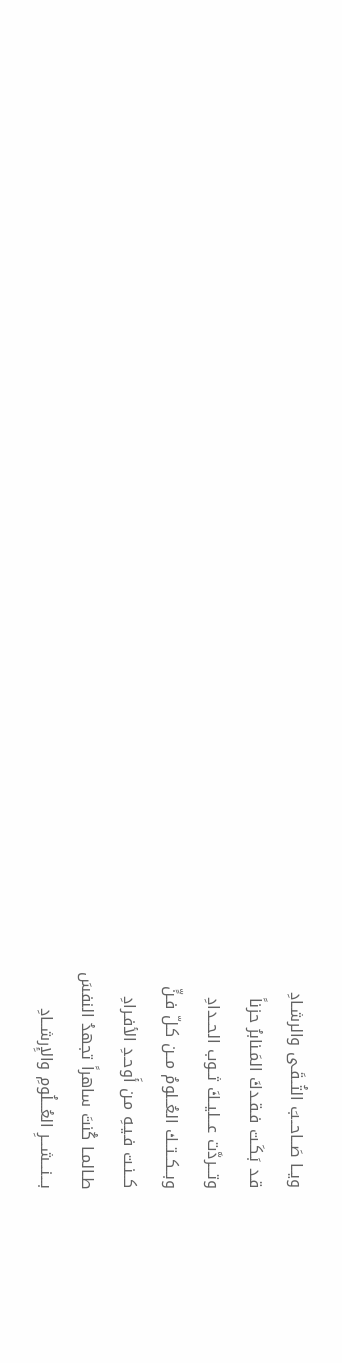ويــا صَــاحــبَ التُــقَـى والرشـادِ
قـد بَـكَـت فـقـدكَ المَـنابرُ حزناً
وتـــردَّت عـــليــكَ ثــوب الحــدادِ
وبــكــتــك العُــلومُ مــن كـلّ فـنٍّ
كــنـت فـيـهِ مـن أَوحـدِ الأفـرادِ
طـالمـا كُنتَ ساهراً تجهدُ النفسَ
بـــنـــشـــرِ العُـــلُومِ والإِرشــادِ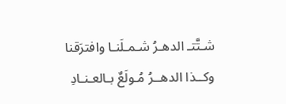شـتَّتـ الدهـرُ شـمـلَنـا وافترَقنا
وكــذا الدهــرُ مُـولَعٌ بـالعـنـادِ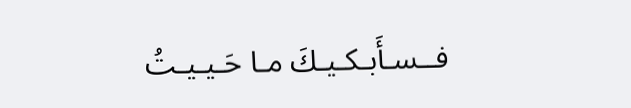فــسـأَبـكـيـكَ مـا حَـيـيـتُ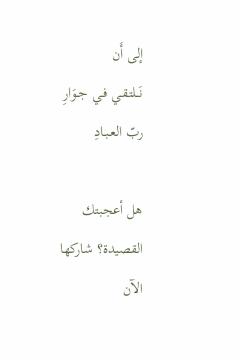إلى أَن
نَــلتـقـي فـي جـوَارِ ربّ العـبـادِ

هل أعجبتك القصيدة؟ شاركها الآن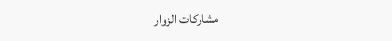مشاركات الزوار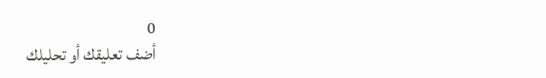0
أضف تعليقك أو تحليلك